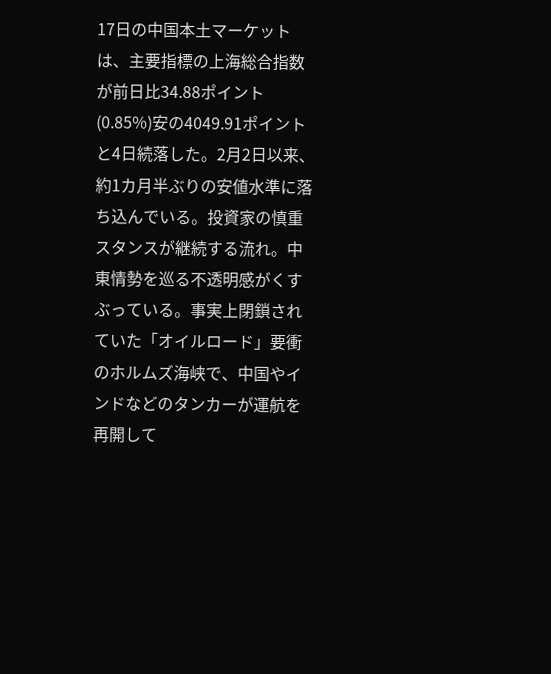17日の中国本土マーケットは、主要指標の上海総合指数が前日比34.88ポイント(0.85%)安の4049.91ポイントと4日続落した。2月2日以来、約1カ月半ぶりの安値水準に落ち込んでいる。投資家の慎重スタンスが継続する流れ。中東情勢を巡る不透明感がくすぶっている。事実上閉鎖されていた「オイルロード」要衝のホルムズ海峡で、中国やインドなどのタンカーが運航を再開して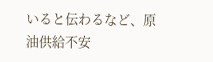いると伝わるなど、原油供給不安